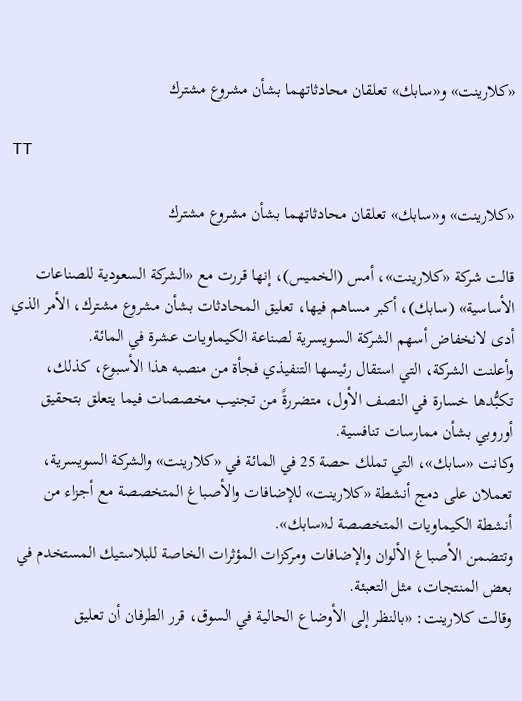«كلارينت» و«سابك» تعلقان محادثاتهما بشأن مشروع مشترك

TT

«كلارينت» و«سابك» تعلقان محادثاتهما بشأن مشروع مشترك

قالت شركة «كلارينت»، أمس (الخميس)، إنها قررت مع «الشركة السعودية للصناعات الأساسية» (سابك)، أكبر مساهم فيها، تعليق المحادثات بشأن مشروع مشترك، الأمر الذي أدى لانخفاض أسهم الشركة السويسرية لصناعة الكيماويات عشرة في المائة.
وأعلنت الشركة، التي استقال رئيسها التنفيذي فجأة من منصبه هذا الأسبوع، كذلك، تكبُّدها خسارة في النصف الأول، متضررةً من تجنيب مخصصات فيما يتعلق بتحقيق أوروبي بشأن ممارسات تنافسية.
وكانت «سابك»، التي تملك حصة 25 في المائة في «كلارينت» والشركة السويسرية، تعملان على دمج أنشطة «كلارينت» للإضافات والأصباغ المتخصصة مع أجزاء من أنشطة الكيماويات المتخصصة لـ«سابك».
وتتضمن الأصباغ الألوان والإضافات ومركزات المؤثرات الخاصة للبلاستيك المستخدم في بعض المنتجات، مثل التعبئة.
وقالت كلارينت: «بالنظر إلى الأوضاع الحالية في السوق، قرر الطرفان أن تعليق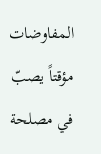المفاوضات مؤقتاً يصبّ في مصلحة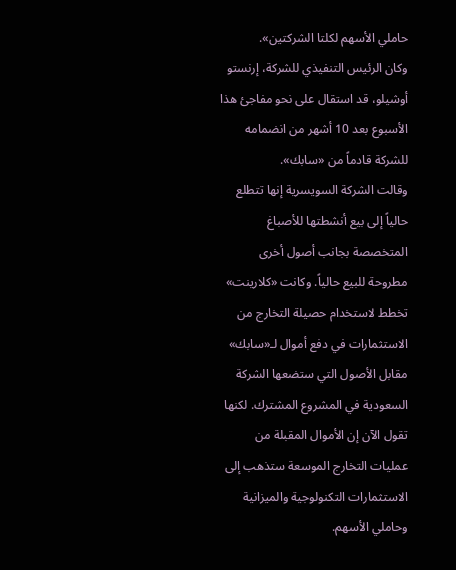حاملي الأسهم لكلتا الشركتين».
وكان الرئيس التنفيذي للشركة، إرنستو أوشيلو، قد استقال على نحو مفاجئ هذا الأسبوع بعد 10 أشهر من انضمامه للشركة قادماً من «سابك».
وقالت الشركة السويسرية إنها تتطلع حالياً إلى بيع أنشطتها للأصباغ المتخصصة بجانب أصول أخرى مطروحة للبيع حالياً. وكانت «كلارينت» تخطط لاستخدام حصيلة التخارج من الاستثمارات في دفع أموال لـ«سابك» مقابل الأصول التي ستضعها الشركة السعودية في المشروع المشترك. لكنها تقول الآن إن الأموال المقبلة من عمليات التخارج الموسعة ستذهب إلى الاستثمارات التكنولوجية والميزانية وحاملي الأسهم.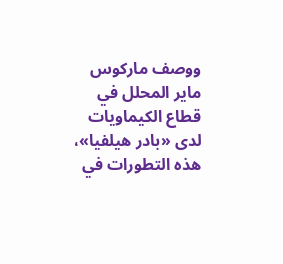ووصف ماركوس ماير المحلل في قطاع الكيماويات لدى «بادر هيلفيا»، هذه التطورات في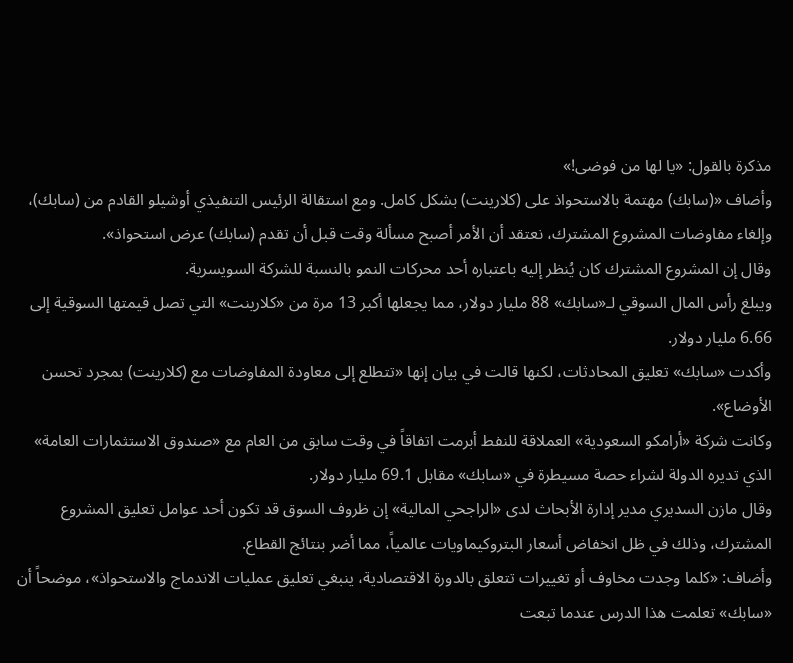مذكرة بالقول: «يا لها من فوضى!»
وأضاف «(سابك) مهتمة بالاستحواذ على (كلارينت) بشكل كامل. ومع استقالة الرئيس التنفيذي أوشيلو القادم من (سابك)، وإلغاء مفاوضات المشروع المشترك، نعتقد أن الأمر أصبح مسألة وقت قبل أن تقدم (سابك) عرض استحواذ».
وقال إن المشروع المشترك كان يُنظر إليه باعتباره أحد محركات النمو بالنسبة للشركة السويسرية.
ويبلغ رأس المال السوقي لـ«سابك» 88 مليار دولار، مما يجعلها أكبر 13 مرة من «كلارينت» التي تصل قيمتها السوقية إلى 6.66 مليار دولار.
وأكدت «سابك» تعليق المحادثات، لكنها قالت في بيان إنها «تتطلع إلى معاودة المفاوضات مع (كلارينت) بمجرد تحسن الأوضاع».
وكانت شركة «أرامكو السعودية» العملاقة للنفط أبرمت اتفاقاً في وقت سابق من العام مع «صندوق الاستثمارات العامة» الذي تديره الدولة لشراء حصة مسيطرة في «سابك» مقابل 69.1 مليار دولار.
وقال مازن السديري مدير إدارة الأبحاث لدى «الراجحي المالية» إن ظروف السوق قد تكون أحد عوامل تعليق المشروع المشترك، وذلك في ظل انخفاض أسعار البتروكيماويات عالمياً، مما أضر بنتائج القطاع.
وأضاف: «كلما وجدت مخاوف أو تغييرات تتعلق بالدورة الاقتصادية، ينبغي تعليق عمليات الاندماج والاستحواذ»، موضحاً أن «سابك» تعلمت هذا الدرس عندما تبعت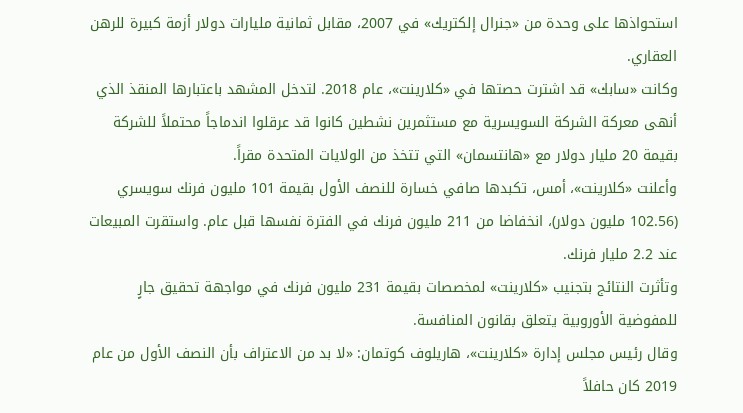استحواذها على وحدة من «جنرال إلكتريك» في 2007، مقابل ثمانية مليارات دولار أزمة كبيرة للرهن العقاري.
وكانت «سابك» قد اشترت حصتها في «كلارينت»، عام 2018. لتدخل المشهد باعتبارها المنقذ الذي أنهى معركة الشركة السويسرية مع مستثمرين نشطين كانوا قد عرقلوا اندماجاً محتملاً للشركة بقيمة 20 مليار دولار مع «هانتسمان» التي تتخذ من الولايات المتحدة مقراً.
وأعلنت «كلارينت»، أمس، تكبدها صافي خسارة للنصف الأول بقيمة 101 مليون فرنك سويسري (102.56 مليون دولار)، انخفاضا من 211 مليون فرنك في الفترة نفسها قبل عام. واستقرت المبيعات عند 2.2 مليار فرنك.
وتأثرت النتائج بتجنيب «كلارينت» لمخصصات بقيمة 231 مليون فرنك في مواجهة تحقيق جارٍ للمفوضية الأوروبية يتعلق بقانون المنافسة.
وقال رئيس مجلس إدارة «كلارينت»، هاريلوف كوتمان: «لا بد من الاعتراف بأن النصف الأول من عام 2019 كان حافلاً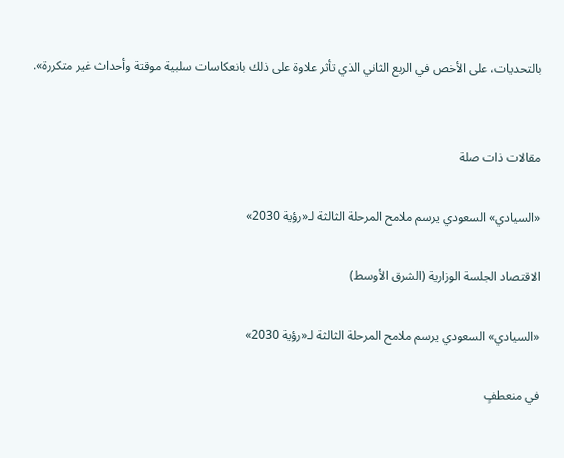بالتحديات، على الأخص في الربع الثاني الذي تأثر علاوة على ذلك بانعكاسات سلبية موقتة وأحداث غير متكررة».


مقالات ذات صلة

«السيادي» السعودي يرسم ملامح المرحلة الثالثة لـ«رؤية 2030»

الاقتصاد الجلسة الوزارية (الشرق الأوسط)

«السيادي» السعودي يرسم ملامح المرحلة الثالثة لـ«رؤية 2030»

في منعطفٍ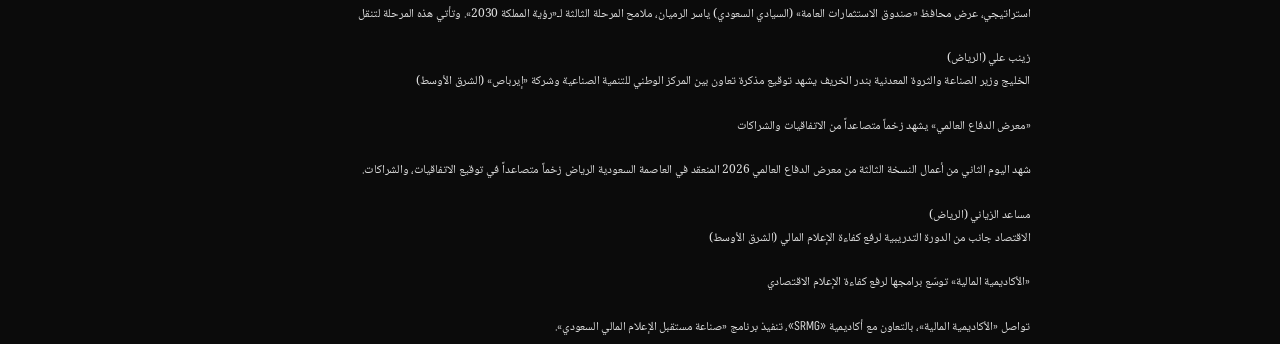استراتيجي، عرض محافظ «صندوق الاستثمارات العامة» (السيادي السعودي) ياسر الرميان، ملامح المرحلة الثالثة لـ«رؤية المملكة 2030». وتأتي هذه المرحلة لتنقل

زينب علي (الرياض)
الخليج وزير الصناعة والثروة المعدنية بندر الخريف يشهد توقيع مذكرة تعاون بين المركز الوطني للتنمية الصناعية وشركة «إيرباص» (الشرق الأوسط)

«معرض الدفاع العالمي» يشهد زخماً متصاعداً من الاتفاقيات والشراكات

شهد اليوم الثاني من أعمال النسخة الثالثة من معرض الدفاع العالمي 2026 المنعقد في العاصمة السعودية الرياض زخماً متصاعداً في توقيع الاتفاقيات، والشراكات.

مساعد الزياني (الرياض)
الاقتصاد جانب من الدورة التدريبية لرفع كفاءة الإعلام المالي (الشرق الأوسط)

«الأكاديمية المالية» توسّع برامجها لرفع كفاءة الإعلام الاقتصادي

تواصل «الأكاديمية المالية»، بالتعاون مع أكاديمية «SRMG»، تنفيذ برنامج «صناعة مستقبل الإعلام المالي السعودي».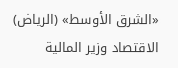«الشرق الأوسط» (الرياض)
الاقتصاد وزير المالية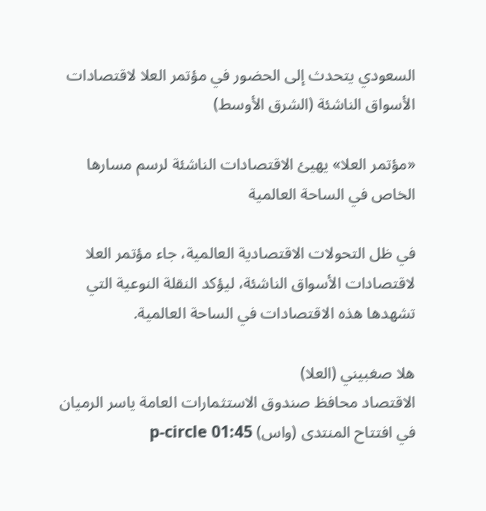السعودي يتحدث إلى الحضور في مؤتمر العلا لاقتصادات الأسواق الناشئة (الشرق الأوسط)

«مؤتمر العلا» يهيئ الاقتصادات الناشئة لرسم مسارها الخاص في الساحة العالمية

في ظل التحولات الاقتصادية العالمية، جاء مؤتمر العلا لاقتصادات الأسواق الناشئة، ليؤكد النقلة النوعية التي تشهدها هذه الاقتصادات في الساحة العالمية.

هلا صغبيني (العلا)
الاقتصاد محافظ صندوق الاستثمارات العامة ياسر الرميان في افتتاح المنتدى (واس) p-circle 01:45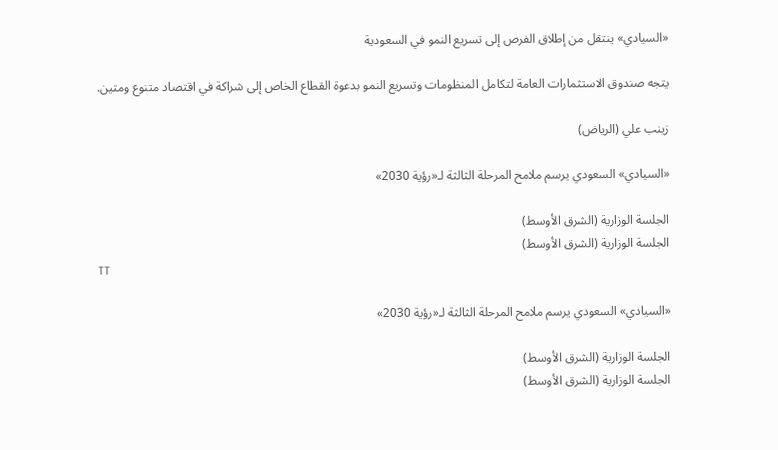«السيادي» ينتقل من إطلاق الفرص إلى تسريع النمو في السعودية

يتجه صندوق الاستثمارات العامة لتكامل المنظومات وتسريع النمو بدعوة القطاع الخاص إلى شراكة في اقتصاد متنوع ومتين.

زينب علي (الرياض)

«السيادي» السعودي يرسم ملامح المرحلة الثالثة لـ«رؤية 2030»

الجلسة الوزارية (الشرق الأوسط)
الجلسة الوزارية (الشرق الأوسط)
TT

«السيادي» السعودي يرسم ملامح المرحلة الثالثة لـ«رؤية 2030»

الجلسة الوزارية (الشرق الأوسط)
الجلسة الوزارية (الشرق الأوسط)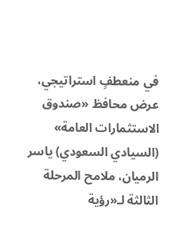في منعطفٍ استراتيجي، عرض محافظ «صندوق الاستثمارات العامة» (السيادي السعودي) ياسر الرميان، ملامح المرحلة الثالثة لـ«رؤية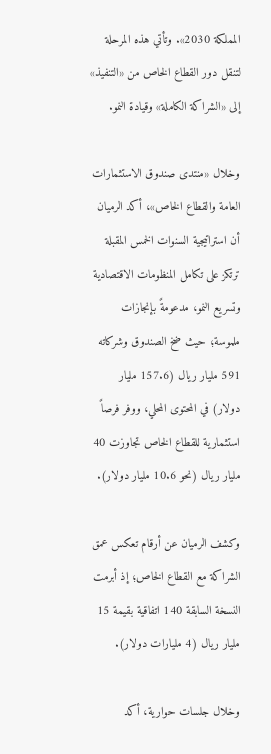المملكة 2030». وتأتي هذه المرحلة لتنقل دور القطاع الخاص من «التنفيذ» إلى «الشراكة الكاملة» وقيادة النمو.

وخلال «منتدى صندوق الاستثمارات العامة والقطاع الخاص»، أكد الرميان أن استراتيجية السنوات الخمس المقبلة ترتكز على تكامل المنظومات الاقتصادية وتسريع النمو، مدعومةً بإنجازات ملموسة؛ حيث ضخ الصندوق وشركاته 591 مليار ريال (157.6 مليار دولار) في المحتوى المحلي، ووفر فرصاً استثمارية للقطاع الخاص تجاوزت 40 مليار ريال (نحو 10.6 مليار دولار).

وكشف الرميان عن أرقام تعكس عمق الشراكة مع القطاع الخاص؛ إذ أبرمت النسخة السابقة 140 اتفاقية بقيمة 15 مليار ريال (4 مليارات دولار).

وخلال جلسات حوارية، أكد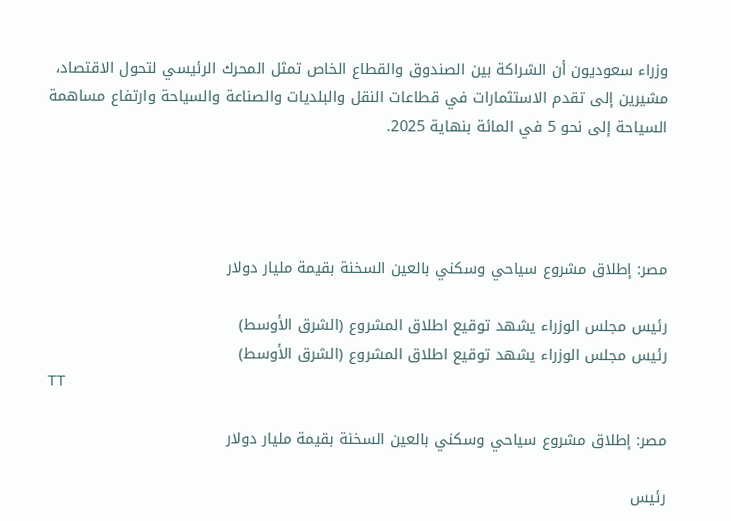وزراء سعوديون أن الشراكة بين الصندوق والقطاع الخاص تمثل المحرك الرئيسي لتحول الاقتصاد، مشيرين إلى تقدم الاستثمارات في قطاعات النقل والبلديات والصناعة والسياحة وارتفاع مساهمة السياحة إلى نحو 5 في المائة بنهاية 2025.




مصر: إطلاق مشروع سياحي وسكني بالعين السخنة بقيمة مليار دولار

رئيس مجلس الوزراء يشهد توقيع اطلاق المشروع (الشرق الأوسط)
رئيس مجلس الوزراء يشهد توقيع اطلاق المشروع (الشرق الأوسط)
TT

مصر: إطلاق مشروع سياحي وسكني بالعين السخنة بقيمة مليار دولار

رئيس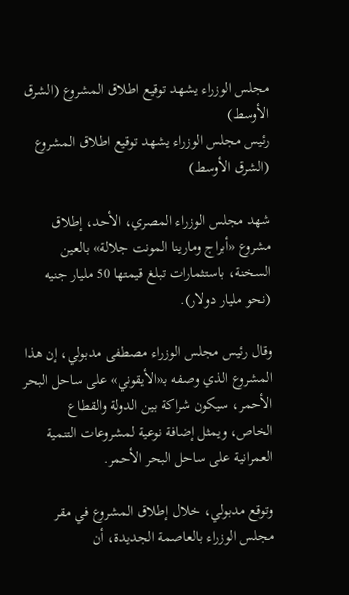مجلس الوزراء يشهد توقيع اطلاق المشروع (الشرق الأوسط)
رئيس مجلس الوزراء يشهد توقيع اطلاق المشروع (الشرق الأوسط)

شهد مجلس الوزراء المصري، الأحد، إطلاق مشروع «أبراج ومارينا المونت جلالة» بالعين السخنة، باستثمارات تبلغ قيمتها 50 مليار جنيه (نحو مليار دولار).

وقال رئيس مجلس الوزراء مصطفى مدبولي، إن هذا المشروع الذي وصفه بـ«الأيقوني» على ساحل البحر الأحمر، سيكون شراكة بين الدولة والقطاع الخاص، ويمثل إضافة نوعية لمشروعات التنمية العمرانية على ساحل البحر الأحمر.

وتوقع مدبولي، خلال إطلاق المشروع في مقر مجلس الوزراء بالعاصمة الجديدة، أن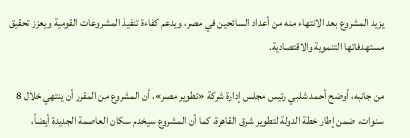يزيد المشروع بعد الانتهاء منه من أعداد السائحين في مصر، ويدعم كفاءة تنفيذ المشروعات القومية ويعزز تحقيق مستهدفاتها التنموية والاقتصادية.

من جانبه، أوضح أحمد شلبي رئيس مجلس إدارة شركة «تطوير مصر»، أن المشروع من المقرر أن ينتهي خلال 8 سنوات، ضمن إطار خطة الدولة لتطوير شرق القاهرة، كما أن المشروع سيخدم سكان العاصمة الجديدة أيضاً،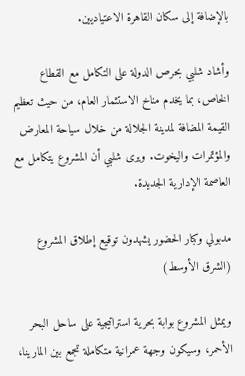بالإضافة إلى سكان القاهرة الاعتياديين.

وأشاد شلبي بحرص الدولة على التكامل مع القطاع الخاص، بما يخدم مناخ الاستثمار العام، من حيث تعظيم القيمة المضافة لمدينة الجلالة من خلال سياحة المعارض والمؤتمرات واليخوت. ويرى شلبي أن المشروع يتكامل مع العاصمة الإدارية الجديدة.

مدبولي وكبار الحضور يشهدون توقيع إطلاق المشروع (الشرق الأوسط)

ويمثل المشروع بوابة بحرية استراتيجية على ساحل البحر الأحمر، وسيكون وجهة عمرانية متكاملة تجمع بين المارينا،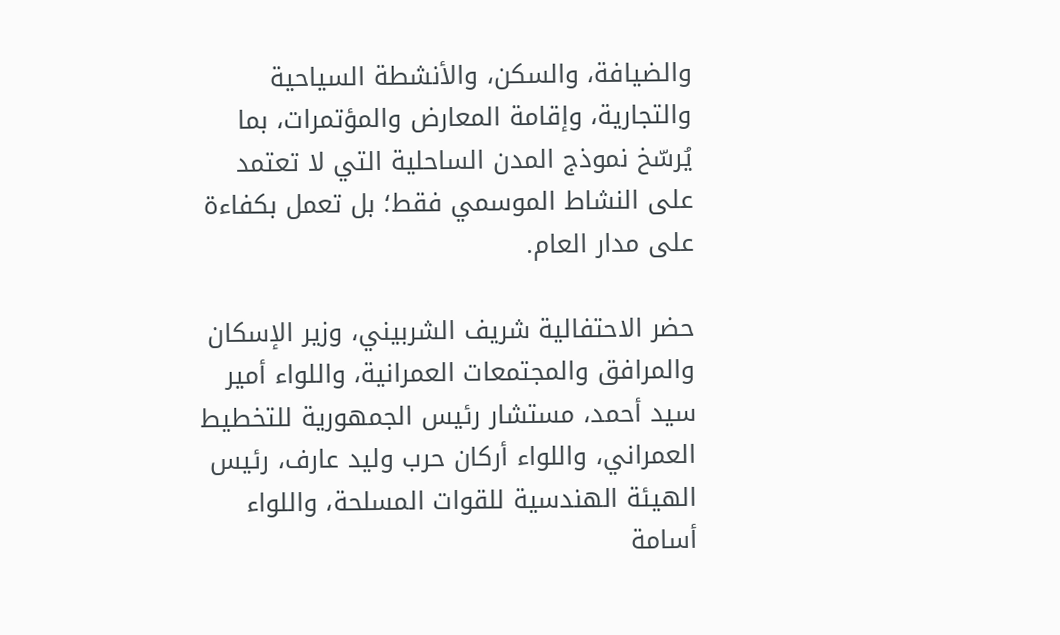والضيافة، والسكن، والأنشطة السياحية والتجارية، وإقامة المعارض والمؤتمرات، بما يُرسّخ نموذج المدن الساحلية التي لا تعتمد على النشاط الموسمي فقط؛ بل تعمل بكفاءة على مدار العام.

حضر الاحتفالية شريف الشربيني، وزير الإسكان والمرافق والمجتمعات العمرانية، واللواء أمير سيد أحمد، مستشار رئيس الجمهورية للتخطيط العمراني، واللواء أركان حرب وليد عارف، رئيس الهيئة الهندسية للقوات المسلحة، واللواء أسامة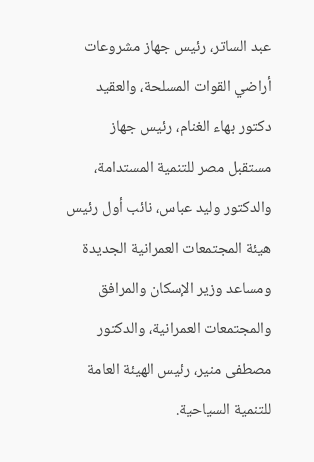عبد الساتر، رئيس جهاز مشروعات أراضي القوات المسلحة، والعقيد دكتور بهاء الغنام، رئيس جهاز مستقبل مصر للتنمية المستدامة، والدكتور وليد عباس، نائب أول رئيس هيئة المجتمعات العمرانية الجديدة ومساعد وزير الإسكان والمرافق والمجتمعات العمرانية، والدكتور مصطفى منير، رئيس الهيئة العامة للتنمية السياحية.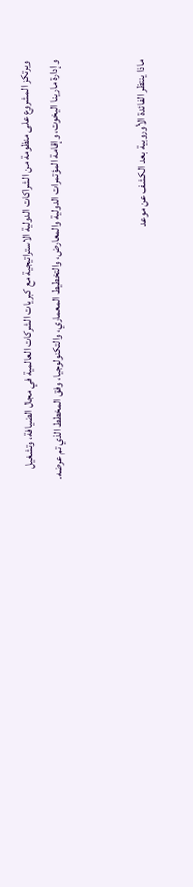ويرتكز المشروع على منظومة من الشراكات الدولية الاستراتيجية مع كبريات الشركات العالمية في مجال الضيافة، وتشغيل وإدارة مارينا اليخوت، وإقامة المؤتمرات الدولية والمعارض، والتخطيط المعماري، والتكنولوجيا، وفق المخطط الذي تم عرضه.


ماذا ينتظر الفائدة الأوروبية بعد الكشف عن موعد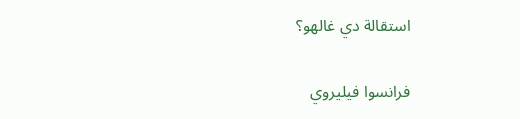استقالة دي غالهو؟

فرانسوا فيليروي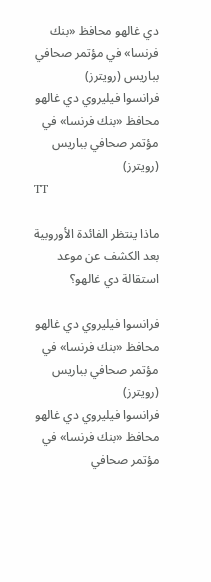دي غالهو محافظ «بنك فرنسا» في مؤتمر صحافي بباريس (رويترز)
فرانسوا فيليروي دي غالهو محافظ «بنك فرنسا» في مؤتمر صحافي بباريس (رويترز)
TT

ماذا ينتظر الفائدة الأوروبية بعد الكشف عن موعد استقالة دي غالهو؟

فرانسوا فيليروي دي غالهو محافظ «بنك فرنسا» في مؤتمر صحافي بباريس (رويترز)
فرانسوا فيليروي دي غالهو محافظ «بنك فرنسا» في مؤتمر صحافي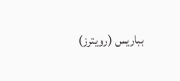بباريس (رويترز)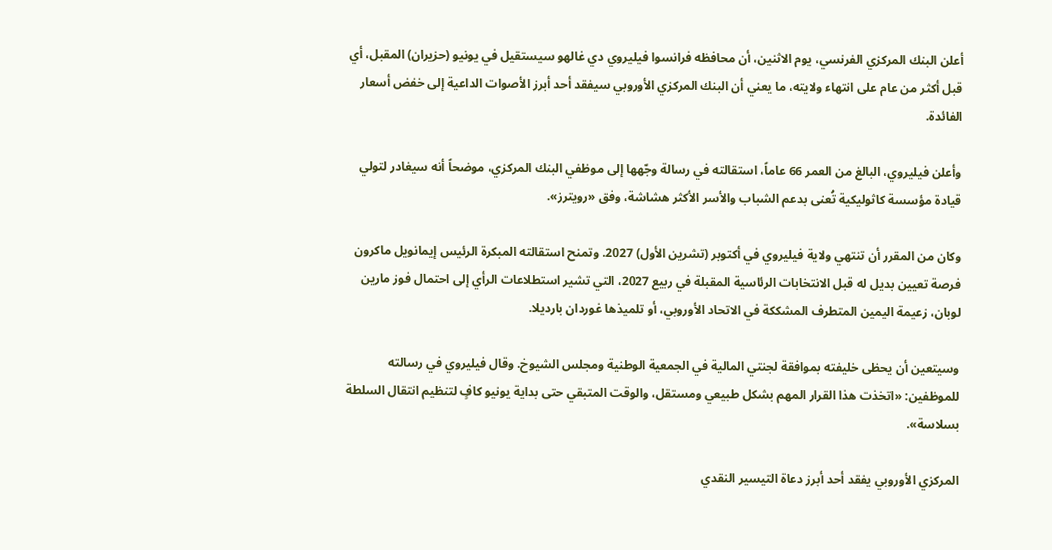أعلن البنك المركزي الفرنسي، يوم الاثنين، أن محافظه فرانسوا فيليروي دي غالهو سيستقيل في يونيو (حزيران) المقبل، أي قبل أكثر من عام على انتهاء ولايته، ما يعني أن البنك المركزي الأوروبي سيفقد أحد أبرز الأصوات الداعية إلى خفض أسعار الفائدة.

وأعلن فيليروي، البالغ من العمر 66 عاماً، استقالته في رسالة وجّهها إلى موظفي البنك المركزي، موضحاً أنه سيغادر لتولي قيادة مؤسسة كاثوليكية تُعنى بدعم الشباب والأسر الأكثر هشاشة، وفق «رويترز».

وكان من المقرر أن تنتهي ولاية فيليروي في أكتوبر (تشرين الأول) 2027. وتمنح استقالته المبكرة الرئيس إيمانويل ماكرون فرصة تعيين بديل له قبل الانتخابات الرئاسية المقبلة في ربيع 2027، التي تشير استطلاعات الرأي إلى احتمال فوز مارين لوبان، زعيمة اليمين المتطرف المشككة في الاتحاد الأوروبي، أو تلميذها غوردان بارديلا.

وسيتعين أن يحظى خليفته بموافقة لجنتي المالية في الجمعية الوطنية ومجلس الشيوخ. وقال فيليروي في رسالته للموظفين: «اتخذت هذا القرار المهم بشكل طبيعي ومستقل، والوقت المتبقي حتى بداية يونيو كافٍ لتنظيم انتقال السلطة بسلاسة».

المركزي الأوروبي يفقد أحد أبرز دعاة التيسير النقدي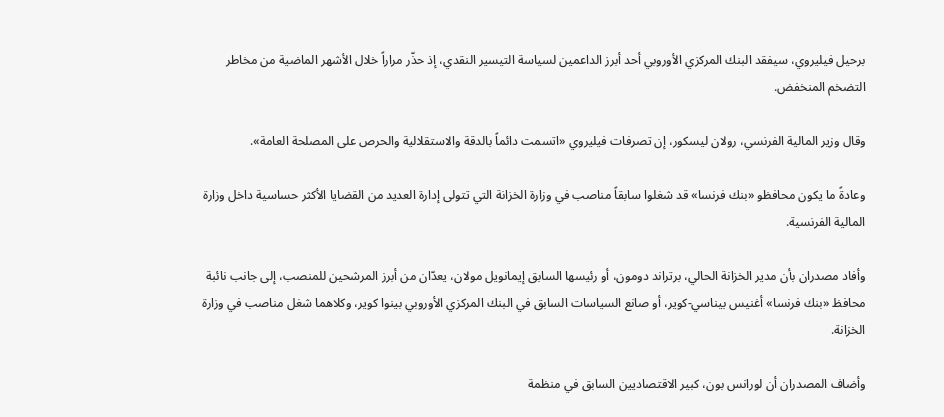برحيل فيليروي، سيفقد البنك المركزي الأوروبي أحد أبرز الداعمين لسياسة التيسير النقدي، إذ حذّر مراراً خلال الأشهر الماضية من مخاطر التضخم المنخفض.

وقال وزير المالية الفرنسي، رولان ليسكور، إن تصرفات فيليروي «اتسمت دائماً بالدقة والاستقلالية والحرص على المصلحة العامة».

وعادةً ما يكون محافظو «بنك فرنسا» قد شغلوا سابقاً مناصب في وزارة الخزانة التي تتولى إدارة العديد من القضايا الأكثر حساسية داخل وزارة المالية الفرنسية.

وأفاد مصدران بأن مدير الخزانة الحالي، برتراند دومون، أو رئيسها السابق إيمانويل مولان، يعدّان من أبرز المرشحين للمنصب، إلى جانب نائبة محافظ «بنك فرنسا» أغنيس بيناسي-كوير، أو صانع السياسات السابق في البنك المركزي الأوروبي بينوا كوير، وكلاهما شغل مناصب في وزارة الخزانة.

وأضاف المصدران أن لورانس بون، كبير الاقتصاديين السابق في منظمة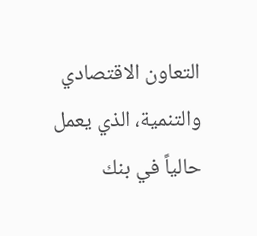التعاون الاقتصادي والتنمية، الذي يعمل حالياً في بنك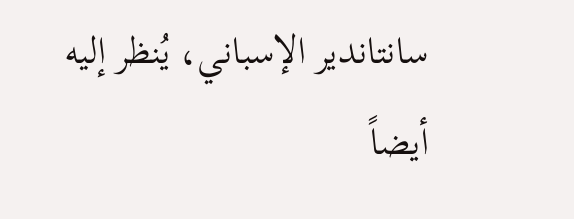سانتاندير الإسباني، يُنظر إليه أيضاً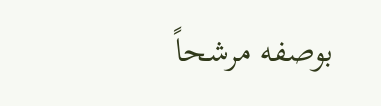بوصفه مرشحاً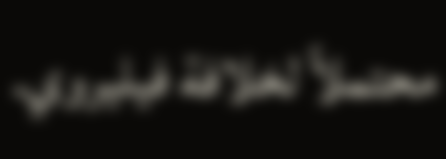محتملاً لخلافة فيليروي.